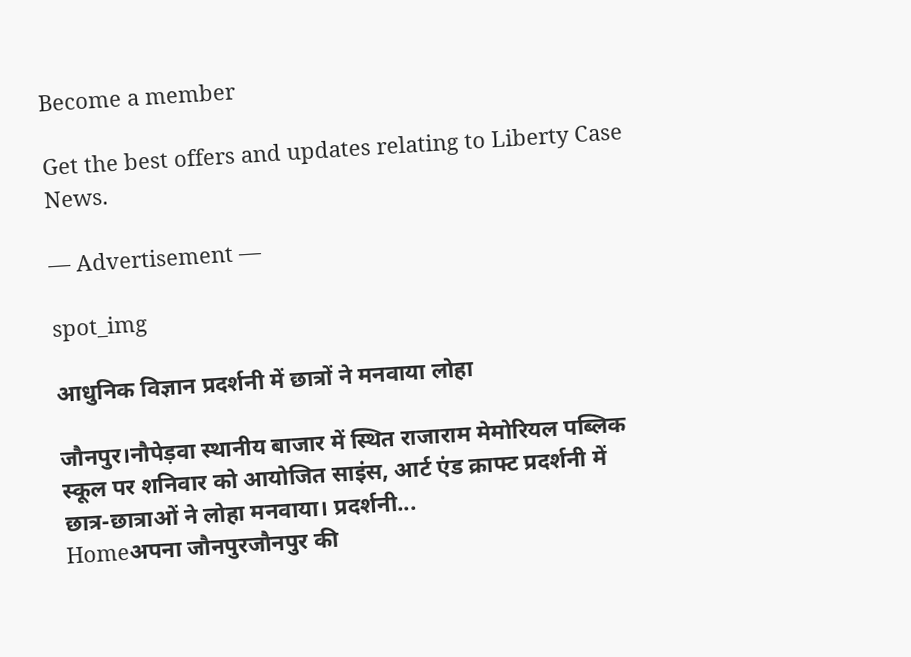Become a member

Get the best offers and updates relating to Liberty Case News.

― Advertisement ―

spot_img

आधुनिक विज्ञान प्रदर्शनी में छात्रों ने मनवाया लोहा

जौनपुर।नौपेड़वा स्थानीय बाजार में स्थित राजाराम मेमोरियल पब्लिक स्कूल पर शनिवार को आयोजित साइंस, आर्ट एंड क्राफ्ट प्रदर्शनी में छात्र-छात्राओं ने लोहा मनवाया। प्रदर्शनी...
Homeअपना जौनपुरजौनपुर की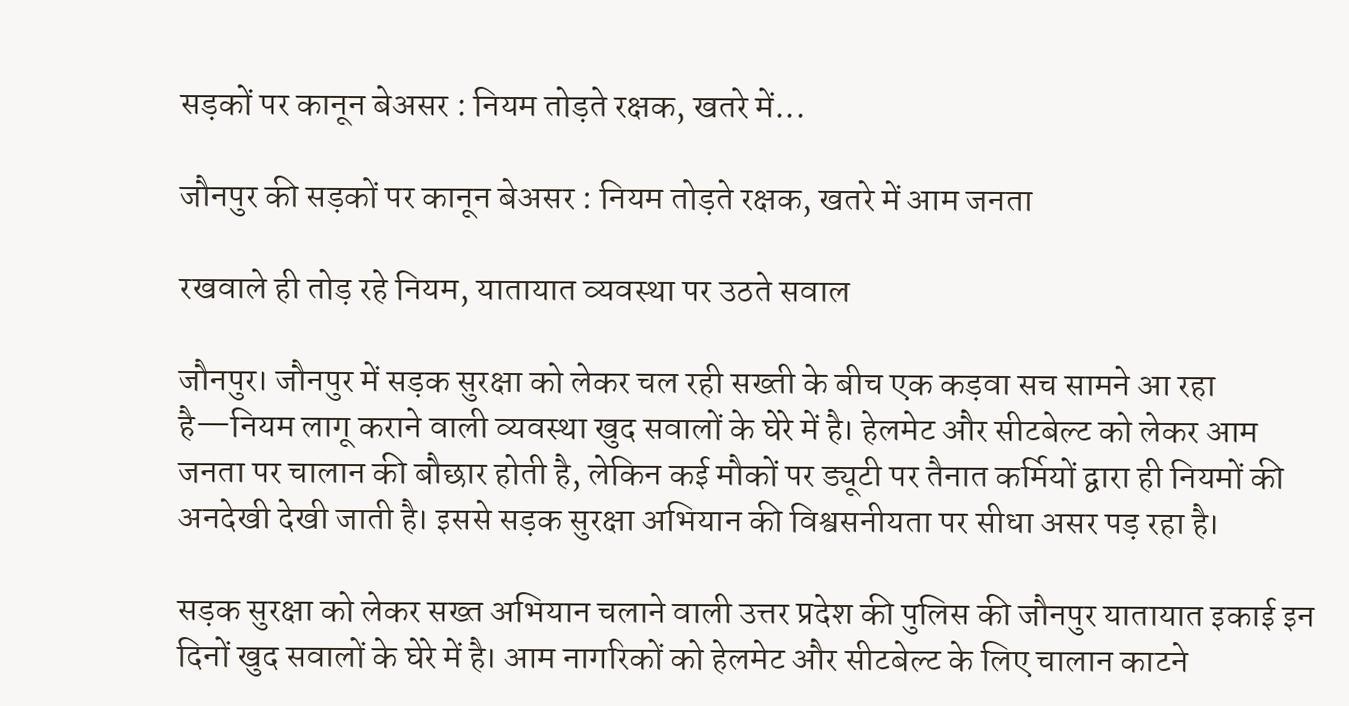सड़कों पर कानून बेअसर : नियम तोड़ते रक्षक, खतरे में...

जौनपुर की सड़कों पर कानून बेअसर : नियम तोड़ते रक्षक, खतरे में आम जनता

रखवाले ही तोड़ रहे नियम, यातायात व्यवस्था पर उठते सवाल

जौनपुर। जौनपुर में सड़क सुरक्षा को लेकर चल रही सख्ती के बीच एक कड़वा सच सामने आ रहा है—नियम लागू कराने वाली व्यवस्था खुद सवालों के घेरे में है। हेलमेट और सीटबेल्ट को लेकर आम जनता पर चालान की बौछार होती है, लेकिन कई मौकों पर ड्यूटी पर तैनात कर्मियों द्वारा ही नियमों की अनदेखी देखी जाती है। इससे सड़क सुरक्षा अभियान की विश्वसनीयता पर सीधा असर पड़ रहा है।

सड़क सुरक्षा को लेकर सख्त अभियान चलाने वाली उत्तर प्रदेश की पुलिस की जौनपुर यातायात इकाई इन दिनों खुद सवालों के घेरे में है। आम नागरिकों को हेलमेट और सीटबेल्ट के लिए चालान काटने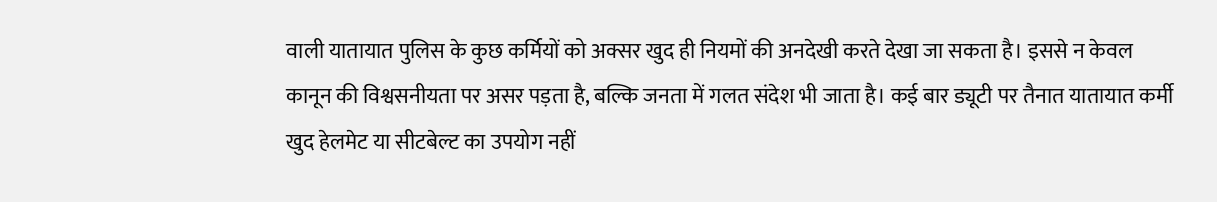वाली यातायात पुलिस के कुछ कर्मियों को अक्सर खुद ही नियमों की अनदेखी करते देखा जा सकता है। इससे न केवल कानून की विश्वसनीयता पर असर पड़ता है, बल्कि जनता में गलत संदेश भी जाता है। कई बार ड्यूटी पर तैनात यातायात कर्मी खुद हेलमेट या सीटबेल्ट का उपयोग नहीं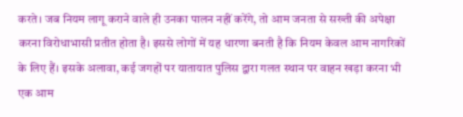करते। जब नियम लागू कराने वाले ही उनका पालन नहीं करेंगे, तो आम जनता से सख्ती की अपेक्षा करना विरोधाभासी प्रतीत होता है। इससे लोगों में यह धारणा बनती है कि नियम केवल आम नागरिकों के लिए हैं। इसके अलावा, कई जगहों पर यातायात पुलिस द्वारा गलत स्थान पर वाहन खड़ा करना भी एक आम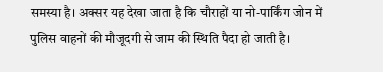समस्या है। अक्सर यह देखा जाता है कि चौराहों या नो-पार्किंग जोन में पुलिस वाहनों की मौजूदगी से जाम की स्थिति पैदा हो जाती है।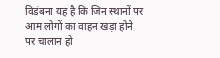विडंबना यह है कि जिन स्थानों पर आम लोगों का वाहन खड़ा होने पर चालान हो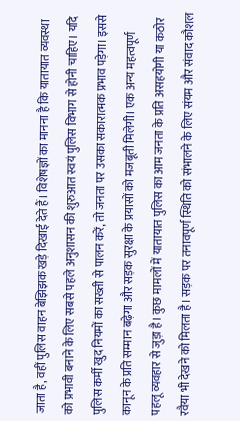जाता है, वहीं पुलिस वाहन बेझिझक खड़े दिखाई देते हैं। विशेषज्ञों का मानना है कि यातायात व्यवस्था को प्रभावी बनाने के लिए सबसे पहले अनुशासन की शुरुआत स्वयं पुलिस विभाग से होनी चाहिए। यदि पुलिस कर्मी खुद नियमों का सख्ती से पालन करें, तो जनता पर उसका सकारात्मक प्रभाव पड़ेगा। इससे कानून के प्रति सम्मान बढ़ेगा और सड़क सुरक्षा के प्रयासों को मजबूती मिलेगी। एक अन्य महत्वपूर्ण पहलू व्यवहार से जुड़ा है। कुछ मामलों में यातायात पुलिस का आम जनता के प्रति असहयोगी या कठोर रवैया भी देखने को मिलता है। सड़क पर तनावपूर्ण स्थिति को संभालने के लिए संयम और संवाद कौशल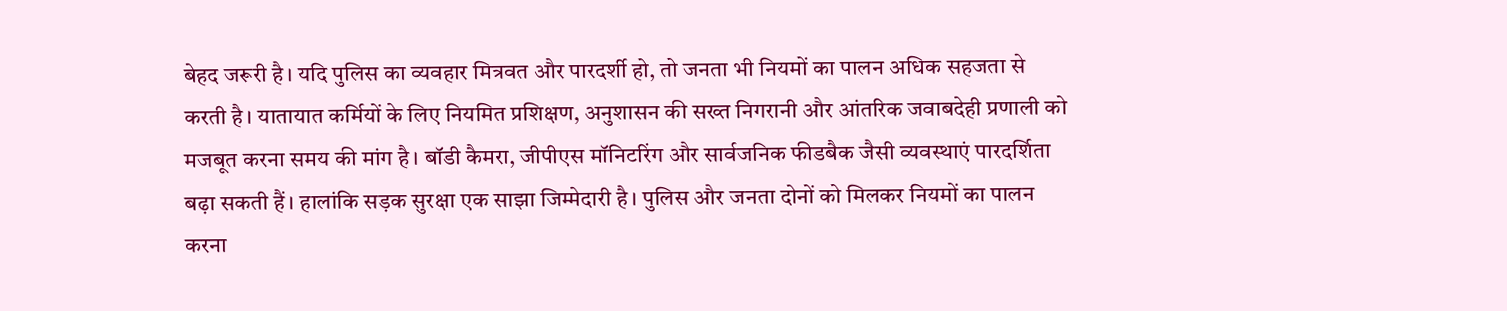बेहद जरूरी है। यदि पुलिस का व्यवहार मित्रवत और पारदर्शी हो, तो जनता भी नियमों का पालन अधिक सहजता से करती है। यातायात कर्मियों के लिए नियमित प्रशिक्षण, अनुशासन की सख्त निगरानी और आंतरिक जवाबदेही प्रणाली को मजबूत करना समय की मांग है। बॉडी कैमरा, जीपीएस मॉनिटरिंग और सार्वजनिक फीडबैक जैसी व्यवस्थाएं पारदर्शिता बढ़ा सकती हैं। हालांकि सड़क सुरक्षा एक साझा जिम्मेदारी है। पुलिस और जनता दोनों को मिलकर नियमों का पालन करना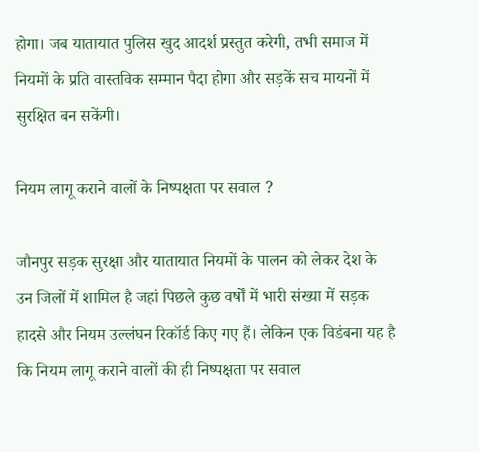होगा। जब यातायात पुलिस खुद आदर्श प्रस्तुत करेगी, तभी समाज में नियमों के प्रति वास्तविक सम्मान पैदा होगा और सड़कें सच मायनों में सुरक्षित बन सकेंगी।

नियम लागू कराने वालों के निष्पक्षता पर सवाल ?

जौनपुर सड़क सुरक्षा और यातायात नियमों के पालन को लेकर देश के उन जिलों में शामिल है जहां पिछले कुछ वर्षों में भारी संख्या में सड़क हादसे और नियम उल्लंघन रिकॉर्ड किए गए हैं। लेकिन एक विडंबना यह है कि नियम लागू कराने वालों की ही निष्पक्षता पर सवाल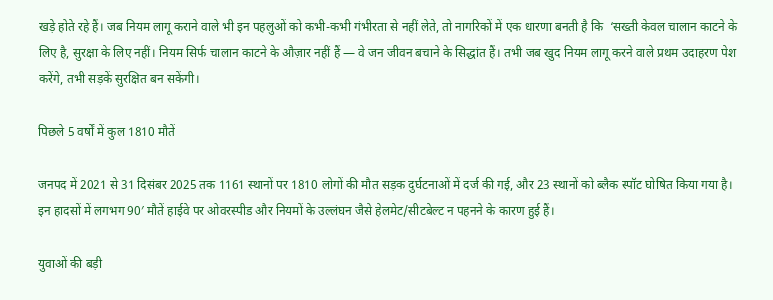खड़े होते रहे हैं। जब नियम लागू कराने वाले भी इन पहलुओं को कभी-कभी गंभीरता से नहीं लेते, तो नागरिकों में एक धारणा बनती है कि  ‘सख्ती केवल चालान काटने के लिए है, सुरक्षा के लिए नहीं। नियम सिर्फ चालान काटने के औज़ार नहीं हैं — वे जन जीवन बचाने के सिद्धांत हैं। तभी जब खुद नियम लागू करने वाले प्रथम उदाहरण पेश करेंगे, तभी सड़कें सुरक्षित बन सकेंगी।

पिछले 5 वर्षों में कुल 1810 मौतें

जनपद में 2021 से 31 दिसंबर 2025 तक 1161 स्थानों पर 1810 लोगों की मौत सड़क दुर्घटनाओं में दर्ज की गई, और 23 स्थानों को ब्लैक स्पॉट घोषित किया गया है। इन हादसों में लगभग 90′ मौतें हाईवे पर ओवरस्पीड और नियमों के उल्लंघन जैसे हेलमेट/सीटबेल्ट न पहनने के कारण हुई हैं।

युवाओं की बड़ी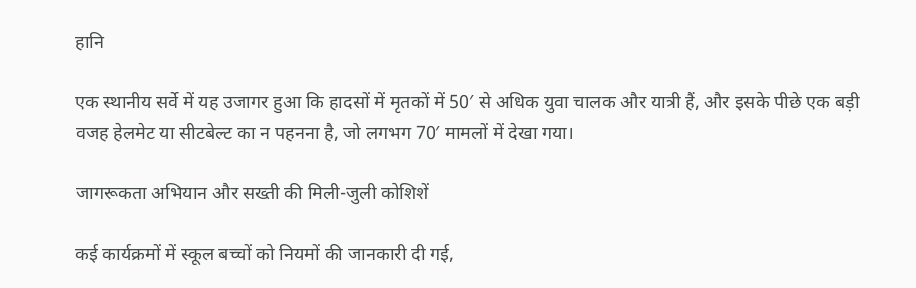हानि

एक स्थानीय सर्वे में यह उजागर हुआ कि हादसों में मृतकों में 50′ से अधिक युवा चालक और यात्री हैं, और इसके पीछे एक बड़ी वजह हेलमेट या सीटबेल्ट का न पहनना है, जो लगभग 70′ मामलों में देखा गया।

जागरूकता अभियान और सख्ती की मिली-जुली कोशिशें

कई कार्यक्रमों में स्कूल बच्चों को नियमों की जानकारी दी गई,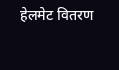हेलमेट वितरण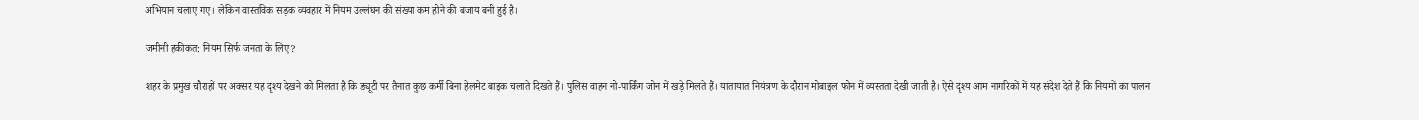अभियान चलाए गए। लेकिन वास्तविक सड़क व्यवहार में नियम उल्लंघन की संख्या कम होने की बजाय बनी हुई है।

जमीनी हकीकत: नियम सिर्फ जनता के लिए?

शहर के प्रमुख चौराहों पर अक्सर यह दृश्य देखने को मिलता है कि ड्यूटी पर तैनात कुछ कर्मी बिना हेलमेट बाइक चलाते दिखते हैं। पुलिस वाहन नो-पार्किंग जोन में खड़े मिलते हैं। यातायात नियंत्रण के दौरान मोबाइल फोन में व्यस्तता देखी जाती है। ऐसे दृश्य आम नागरिकों में यह संदेश देते हैं कि नियमों का पालन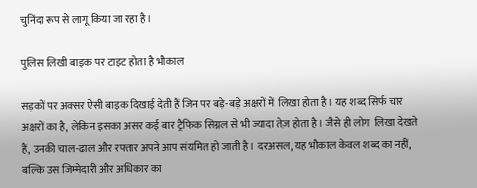चुनिंदा रूप से लागू किया जा रहा है।

पुलिस लिखी बाइक पर टाइट होता है भौकाल

सड़कों पर अक्सर ऐसी बाइक दिखाई देती हैं जिन पर बड़े-बड़े अक्षरों में  लिखा होता है। यह शब्द सिर्फ चार अक्षरों का है, लेकिन इसका असर कई बार ट्रैफिक सिग्नल से भी ज्यादा तेज़ होता है। जैसे ही लोग  लिखा देखते हैं, उनकी चाल-ढाल और रफ्तार अपने आप संयमित हो जाती है। दरअसल, यह भौकाल केवल शब्द का नहीं, बल्कि उस जिम्मेदारी और अधिकार का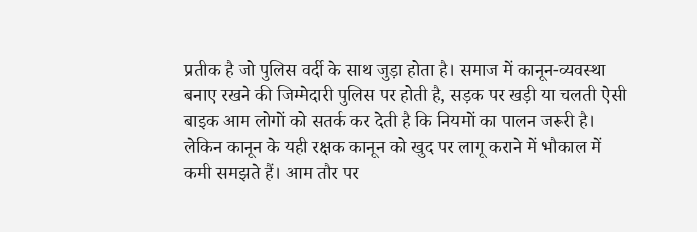प्रतीक है जो पुलिस वर्दी के साथ जुड़ा होता है। समाज में कानून-व्यवस्था बनाए रखने की जिम्मेदारी पुलिस पर होती है, सड़क पर खड़ी या चलती ऐसी बाइक आम लोगों को सतर्क कर देती है कि नियमों का पालन जरूरी है। लेकिन कानून के यही रक्षक कानून को खुद पर लागू कराने में भौकाल में कमी समझते हैं। आम तौर पर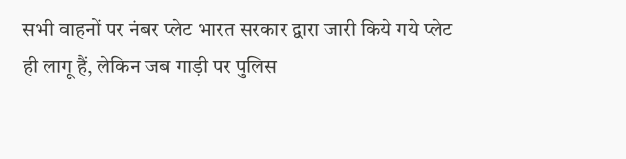सभी वाहनों पर नंबर प्लेट भारत सरकार द्वारा जारी किये गये प्लेट ही लागू हैं, लेकिन जब गाड़ी पर पुलिस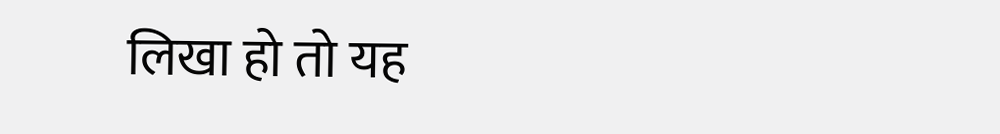लिखा हो तो यह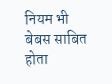नियम भी बेबस साबित होता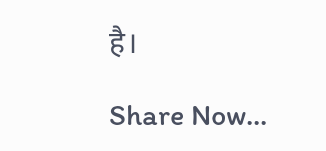है।

Share Now...